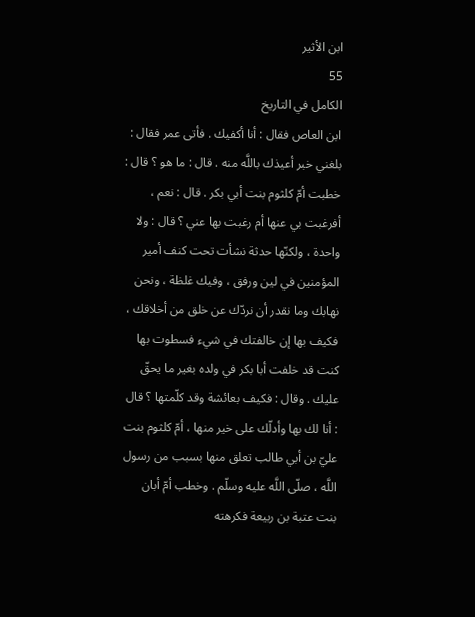ابن الأثير
55
الكامل في التاريخ
ابن العاص فقال : أنا أكفيك . فأتى عمر فقال : بلغني خبر أعيذك باللَّه منه . قال : ما هو ؟ قال : خطبت أمّ كلثوم بنت أبي بكر . قال : نعم ، أفرغبت بي عنها أم رغبت بها عني ؟ قال : ولا واحدة ، ولكنّها حدثة نشأت تحت كنف أمير المؤمنين في لين ورفق ، وفيك غلظة ، ونحن نهابك وما نقدر أن نردّك عن خلق من أخلاقك ، فكيف بها إن خالفتك في شيء فسطوت بها كنت قد خلفت أبا بكر في ولده بغير ما يحقّ عليك . وقال : فكيف بعائشة وقد كلّمتها ؟ قال : أنا لك بها وأدلّك على خير منها ، أمّ كلثوم بنت عليّ بن أبي طالب تعلق منها بسبب من رسول اللَّه ، صلّى اللَّه عليه وسلّم . وخطب أمّ أبان بنت عتبة بن ربيعة فكرهته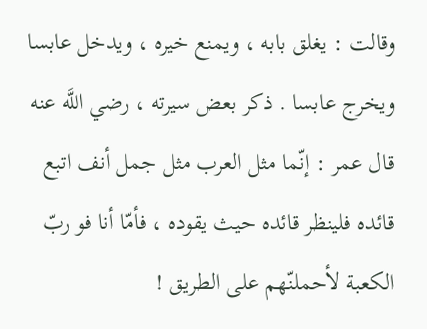وقالت : يغلق بابه ، ويمنع خيره ، ويدخل عابسا ويخرج عابسا . ذكر بعض سيرته ، رضي اللَّه عنه قال عمر : إنّما مثل العرب مثل جمل أنف اتبع قائده فلينظر قائده حيث يقوده ، فأمّا أنا فو ربّ الكعبة لأحملنّهم على الطريق !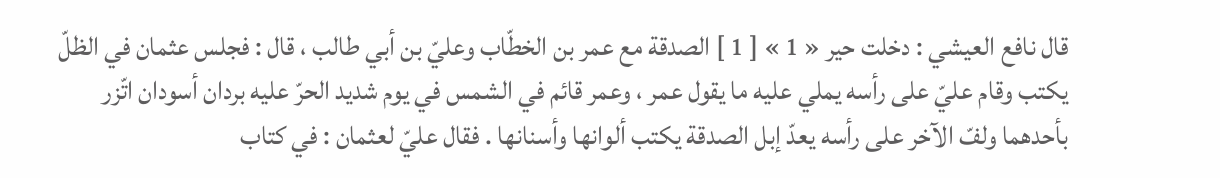قال نافع العيشي : دخلت حير « 1 » [ 1 ] الصدقة مع عمر بن الخطّاب وعليّ بن أبي طالب ، قال : فجلس عثمان في الظلّ يكتب وقام عليّ على رأسه يملي عليه ما يقول عمر ، وعمر قائم في الشمس في يوم شديد الحرّ عليه بردان أسودان اتّزر بأحدهما ولفّ الآخر على رأسه يعدّ إبل الصدقة يكتب ألوانها وأسنانها . فقال عليّ لعثمان : في كتاب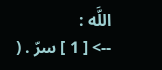اللَّه :
--> [ 1 ] سرّ . (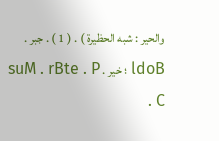والحير : شبه الحظيرة ) . ( 1 ) . جبر . ldoB ؛ خير . suM . rBte . P . C